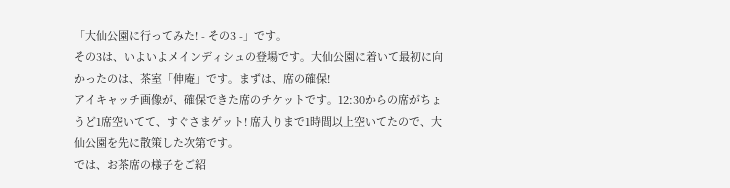「大仙公園に行ってみた! - その3 -」です。
その3は、いよいよメインディシュの登場です。大仙公園に着いて最初に向かったのは、茶室「伸庵」です。まずは、席の確保!
アイキャッチ画像が、確保できた席のチケットです。12:30からの席がちょうど1席空いてて、すぐさまゲット! 席入りまで1時間以上空いてたので、大仙公園を先に散策した次第です。
では、お茶席の様子をご紹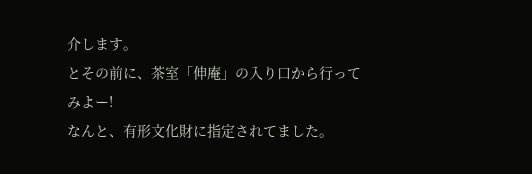介します。
とその前に、茶室「伸庵」の入り口から行ってみよー!
なんと、有形文化財に指定されてました。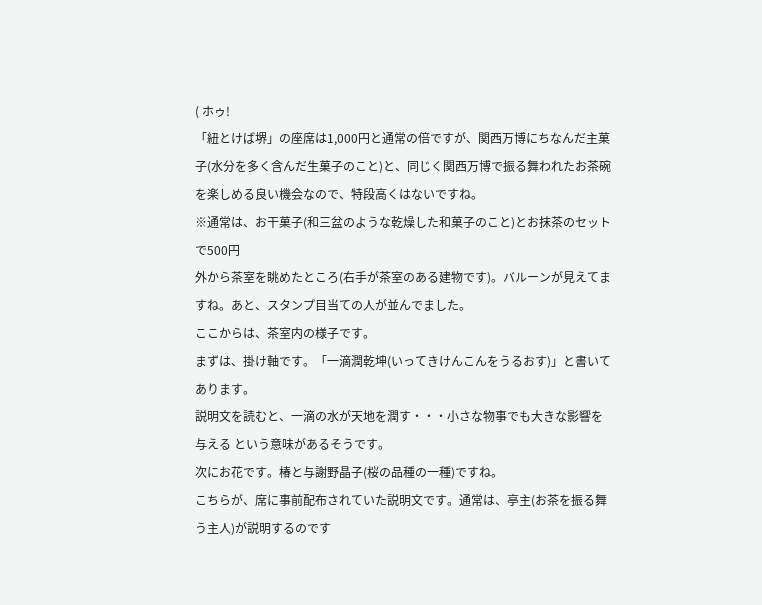( ホゥ!
「紐とけば堺」の座席は1,000円と通常の倍ですが、関西万博にちなんだ主菓子(水分を多く含んだ生菓子のこと)と、同じく関西万博で振る舞われたお茶碗を楽しめる良い機会なので、特段高くはないですね。
※通常は、お干菓子(和三盆のような乾燥した和菓子のこと)とお抹茶のセットで500円
外から茶室を眺めたところ(右手が茶室のある建物です)。バルーンが見えてますね。あと、スタンプ目当ての人が並んでました。
ここからは、茶室内の様子です。
まずは、掛け軸です。「一滴潤乾坤(いってきけんこんをうるおす)」と書いてあります。
説明文を読むと、一滴の水が天地を潤す・・・小さな物事でも大きな影響を与える という意味があるそうです。
次にお花です。椿と与謝野晶子(桜の品種の一種)ですね。
こちらが、席に事前配布されていた説明文です。通常は、亭主(お茶を振る舞う主人)が説明するのです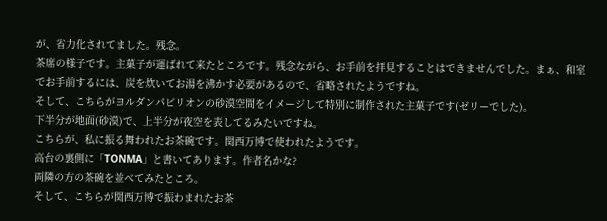が、省力化されてました。残念。
茶席の様子です。主菓子が運ばれて来たところです。残念ながら、お手前を拝見することはできませんでした。まぁ、和室でお手前するには、炭を炊いてお湯を沸かす必要があるので、省略されたようですね。
そして、こちらがヨルダンパビリオンの砂漠空間をイメージして特別に制作された主菓子です(ゼリーでした)。
下半分が地面(砂漠)で、上半分が夜空を表してるみたいですね。
こちらが、私に振る舞われたお茶碗です。関西万博で使われたようです。
高台の裏側に「TONMA」と書いてあります。作者名かな?
両隣の方の茶碗を並べてみたところ。
そして、こちらが関西万博で振わまれたお茶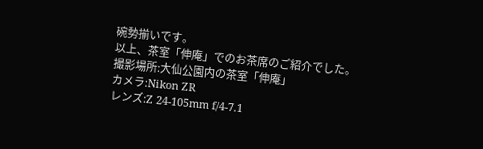碗勢揃いです。
以上、茶室「伸庵」でのお茶席のご紹介でした。
撮影場所:大仙公園内の茶室「伸庵」
カメラ:Nikon ZR
レンズ:Z 24-105mm f/4-7.1